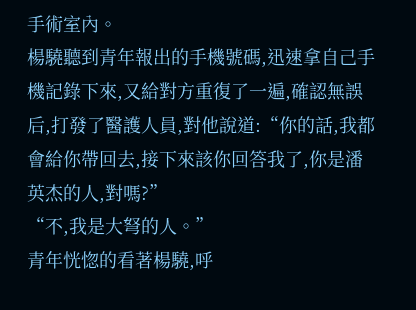手術室內。
楊驍聽到青年報出的手機號碼,迅速拿自己手機記錄下來,又給對方重復了一遍,確認無誤后,打發了醫護人員,對他說道:“你的話,我都會給你帶回去,接下來該你回答我了,你是潘英杰的人,對嗎?”
“不,我是大弩的人。”
青年恍惚的看著楊驍,呼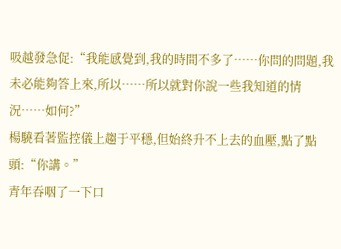吸越發急促:“我能感覺到,我的時間不多了……你問的問題,我未必能夠答上來,所以……所以就對你說一些我知道的情況……如何?”
楊驍看著監控儀上趨于平穩,但始終升不上去的血壓,點了點頭:“你講。”
青年吞咽了一下口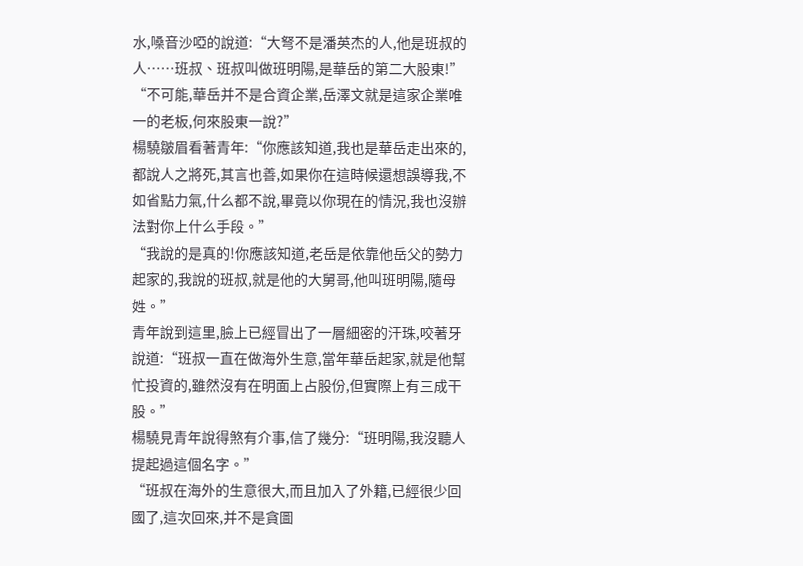水,嗓音沙啞的說道:“大弩不是潘英杰的人,他是班叔的人……班叔、班叔叫做班明陽,是華岳的第二大股東!”
“不可能,華岳并不是合資企業,岳澤文就是這家企業唯一的老板,何來股東一說?”
楊驍皺眉看著青年:“你應該知道,我也是華岳走出來的,都說人之將死,其言也善,如果你在這時候還想誤導我,不如省點力氣,什么都不說,畢竟以你現在的情況,我也沒辦法對你上什么手段。”
“我說的是真的!你應該知道,老岳是依靠他岳父的勢力起家的,我說的班叔,就是他的大舅哥,他叫班明陽,隨母姓。”
青年說到這里,臉上已經冒出了一層細密的汗珠,咬著牙說道:“班叔一直在做海外生意,當年華岳起家,就是他幫忙投資的,雖然沒有在明面上占股份,但實際上有三成干股。”
楊驍見青年說得煞有介事,信了幾分:“班明陽,我沒聽人提起過這個名字。”
“班叔在海外的生意很大,而且加入了外籍,已經很少回國了,這次回來,并不是貪圖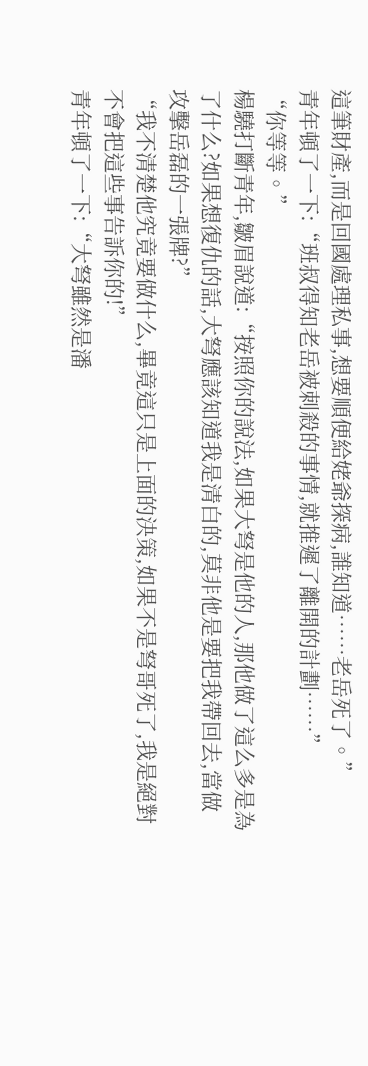這筆財產,而是回國處理私事,想要順便給姥爺探病,誰知道……老岳死了。”
青年頓了一下:“班叔得知老岳被刺殺的事情,就推遲了離開的計劃……”
“你等等。”
楊驍打斷青年,皺眉說道:“按照你的說法,如果大弩是他的人,那他做了這么多是為了什么?如果想復仇的話,大弩應該知道我是清白的,莫非他是要把我帶回去,當做攻擊岳磊的一張牌?”
“我不清楚他究竟要做什么,畢竟這只是上面的決策,如果不是弩哥死了,我是絕對不會把這些事告訴你的!”
青年頓了一下:“大弩雖然是潘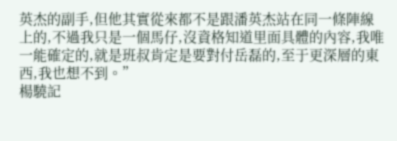英杰的副手,但他其實從來都不是跟潘英杰站在同一條陣線上的,不過我只是一個馬仔,沒資格知道里面具體的內容,我唯一能確定的,就是班叔肯定是要對付岳磊的,至于更深層的東西,我也想不到。”
楊驍記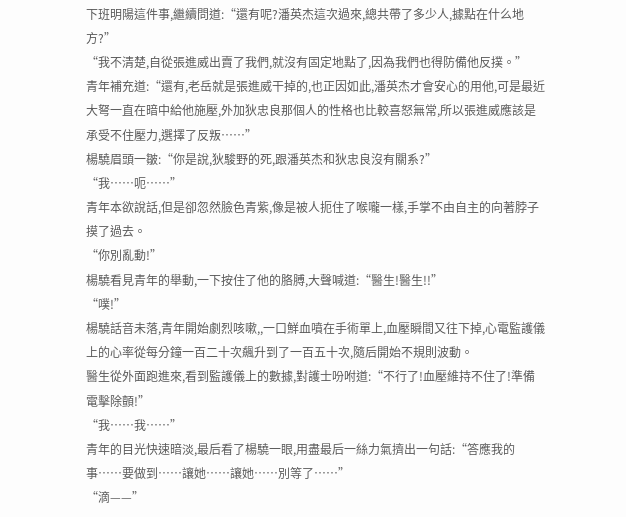下班明陽這件事,繼續問道:“還有呢?潘英杰這次過來,總共帶了多少人,據點在什么地方?”
“我不清楚,自從張進威出賣了我們,就沒有固定地點了,因為我們也得防備他反撲。”
青年補充道:“還有,老岳就是張進威干掉的,也正因如此,潘英杰才會安心的用他,可是最近大弩一直在暗中給他施壓,外加狄忠良那個人的性格也比較喜怒無常,所以張進威應該是承受不住壓力,選擇了反叛……”
楊驍眉頭一皺:“你是說,狄駿野的死,跟潘英杰和狄忠良沒有關系?”
“我……呃……”
青年本欲說話,但是卻忽然臉色青紫,像是被人扼住了喉嚨一樣,手掌不由自主的向著脖子摸了過去。
“你別亂動!”
楊驍看見青年的舉動,一下按住了他的胳膊,大聲喊道:“醫生!醫生!!”
“噗!”
楊驍話音未落,青年開始劇烈咳嗽,,一口鮮血噴在手術單上,血壓瞬間又往下掉,心電監護儀上的心率從每分鐘一百二十次飆升到了一百五十次,隨后開始不規則波動。
醫生從外面跑進來,看到監護儀上的數據,對護士吩咐道:“不行了!血壓維持不住了!準備電擊除顫!”
“我……我……”
青年的目光快速暗淡,最后看了楊驍一眼,用盡最后一絲力氣擠出一句話:“答應我的事……要做到……讓她……讓她……別等了……”
“滴——”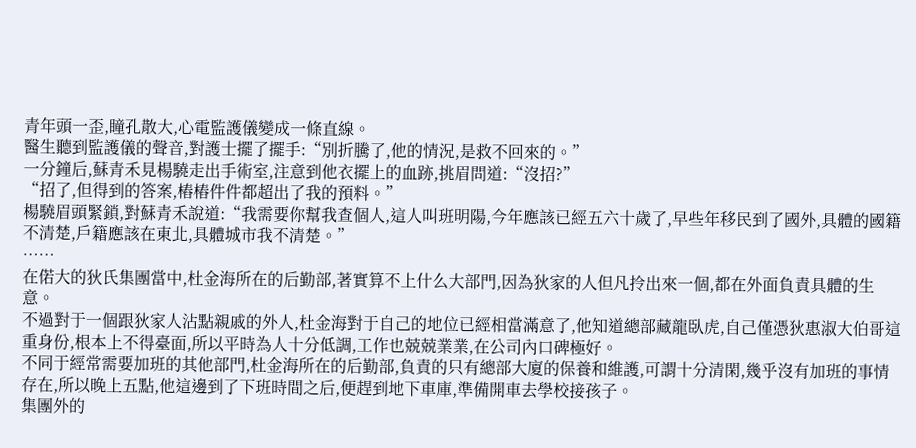青年頭一歪,瞳孔散大,心電監護儀變成一條直線。
醫生聽到監護儀的聲音,對護士擺了擺手:“別折騰了,他的情況,是救不回來的。”
一分鐘后,蘇青禾見楊驍走出手術室,注意到他衣擺上的血跡,挑眉問道:“沒招?”
“招了,但得到的答案,樁樁件件都超出了我的預料。”
楊驍眉頭緊鎖,對蘇青禾說道:“我需要你幫我查個人,這人叫班明陽,今年應該已經五六十歲了,早些年移民到了國外,具體的國籍不清楚,戶籍應該在東北,具體城市我不清楚。”
……
在偌大的狄氏集團當中,杜金海所在的后勤部,著實算不上什么大部門,因為狄家的人但凡拎出來一個,都在外面負責具體的生意。
不過對于一個跟狄家人沾點親戚的外人,杜金海對于自己的地位已經相當滿意了,他知道總部藏龍臥虎,自己僅憑狄惠淑大伯哥這重身份,根本上不得臺面,所以平時為人十分低調,工作也兢兢業業,在公司內口碑極好。
不同于經常需要加班的其他部門,杜金海所在的后勤部,負責的只有總部大廈的保養和維護,可謂十分清閑,幾乎沒有加班的事情存在,所以晚上五點,他這邊到了下班時間之后,便趕到地下車庫,準備開車去學校接孩子。
集團外的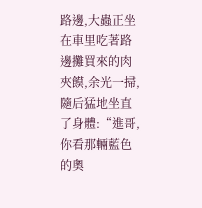路邊,大蟲正坐在車里吃著路邊攤買來的肉夾饃,余光一掃,隨后猛地坐直了身體:“進哥,你看那輛藍色的奧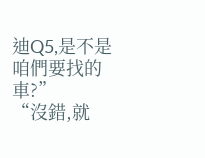迪Q5,是不是咱們要找的車?”
“沒錯,就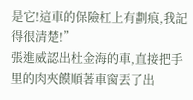是它!這車的保險杠上有劃痕,我記得很清楚!”
張進威認出杜金海的車,直接把手里的肉夾饃順著車窗丟了出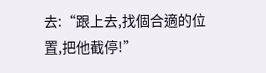去:“跟上去,找個合適的位置,把他截停!”